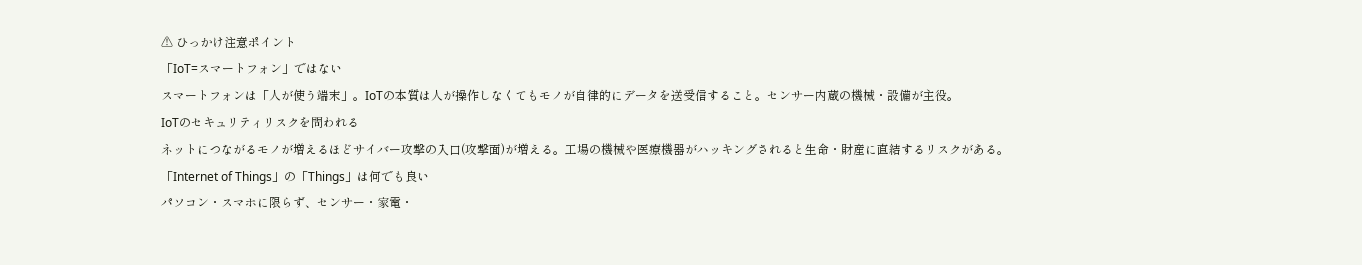⚠ ひっかけ注意ポイント
「IoT=スマートフォン」ではない
スマートフォンは「人が使う端末」。IoTの本質は人が操作しなくてもモノが自律的にデータを送受信すること。センサー内蔵の機械・設備が主役。
IoTのセキュリティリスクを問われる
ネットにつながるモノが増えるほどサイバー攻撃の入口(攻撃面)が増える。工場の機械や医療機器がハッキングされると生命・財産に直結するリスクがある。
「Internet of Things」の「Things」は何でも良い
パソコン・スマホに限らず、センサー・家電・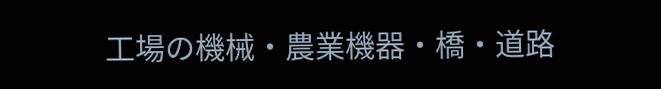工場の機械・農業機器・橋・道路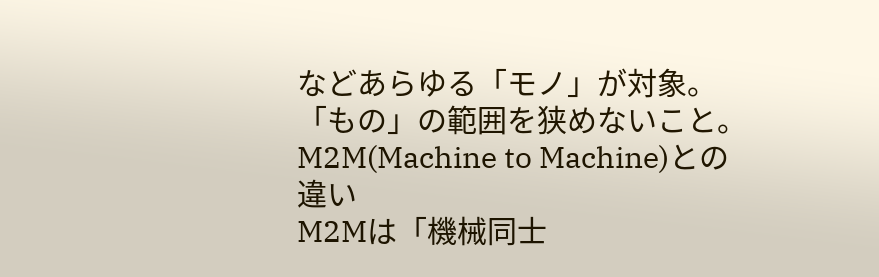などあらゆる「モノ」が対象。「もの」の範囲を狭めないこと。
M2M(Machine to Machine)との違い
M2Mは「機械同士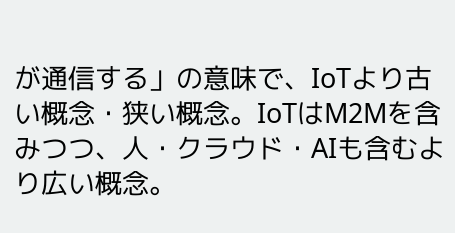が通信する」の意味で、IoTより古い概念・狭い概念。IoTはM2Mを含みつつ、人・クラウド・AIも含むより広い概念。